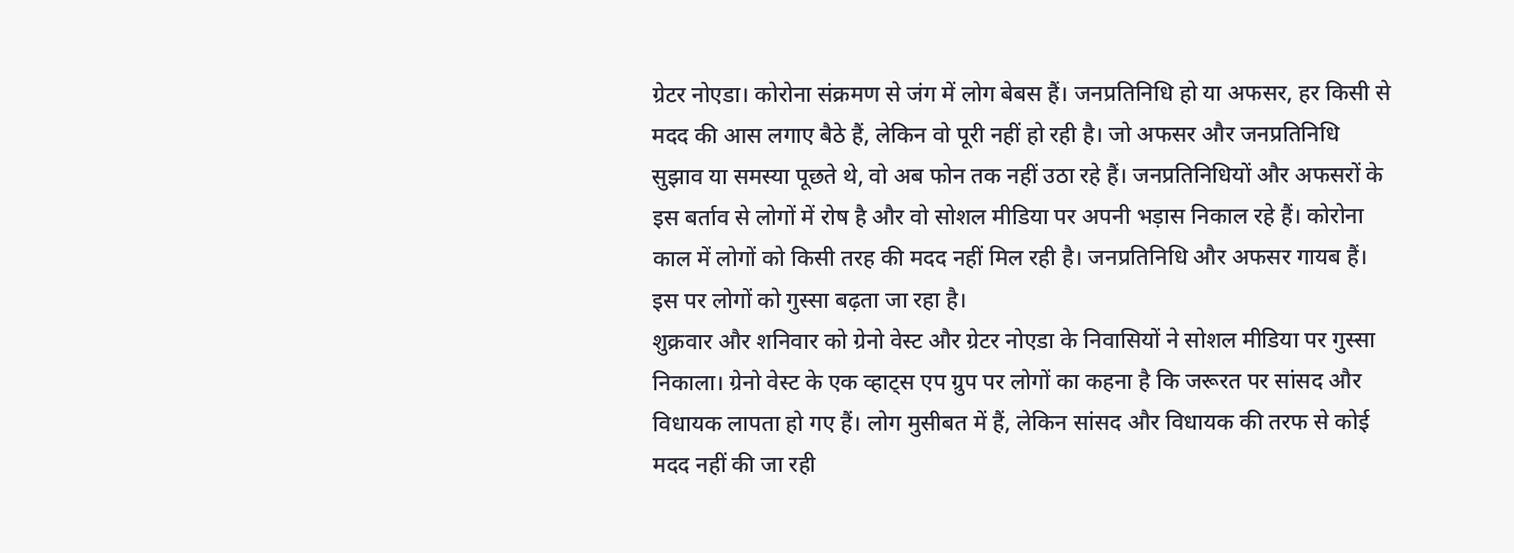ग्रेटर नोएडा। कोरोना संक्रमण से जंग में लोग बेबस हैं। जनप्रतिनिधि हो या अफसर, हर किसी से मदद की आस लगाए बैठे हैं, लेकिन वो पूरी नहीं हो रही है। जो अफसर और जनप्रतिनिधि सुझाव या समस्या पूछते थे, वो अब फोन तक नहीं उठा रहे हैं। जनप्रतिनिधियों और अफसरों के इस बर्ताव से लोगों में रोष है और वो सोशल मीडिया पर अपनी भड़ास निकाल रहे हैं। कोरोना काल में लोगों को किसी तरह की मदद नहीं मिल रही है। जनप्रतिनिधि और अफसर गायब हैं। इस पर लोगों को गुस्सा बढ़ता जा रहा है।
शुक्रवार और शनिवार को ग्रेनो वेस्ट और ग्रेटर नोएडा के निवासियों ने सोशल मीडिया पर गुस्सा निकाला। ग्रेनो वेस्ट के एक व्हाट्स एप ग्रुप पर लोगों का कहना है कि जरूरत पर सांसद और विधायक लापता हो गए हैं। लोग मुसीबत में हैं, लेकिन सांसद और विधायक की तरफ से कोई मदद नहीं की जा रही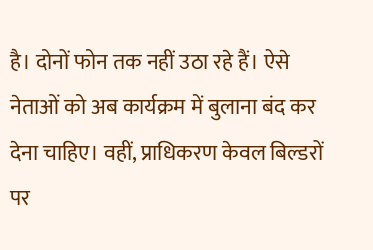है। दोनों फोन तक नहीं उठा रहे हैं। ऐसे नेताओं को अब कार्यक्रम में बुलाना बंद कर देना चाहिए। वहीं, प्राधिकरण केवल बिल्डरों पर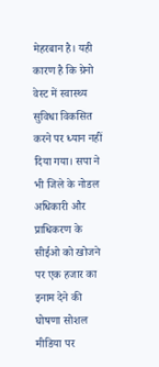मेहरबान है। यही कारण है कि ग्रेनो वेस्ट में स्वास्थ्य सुविधा विकसित करने पर ध्यान नहीं दिया गया। सपा ने भी जिले के नोडल अधिकारी और प्राधिकरण के सीईओ को खोजने पर एक हजार का इनाम देने की घोषणा सोशल मीडिया पर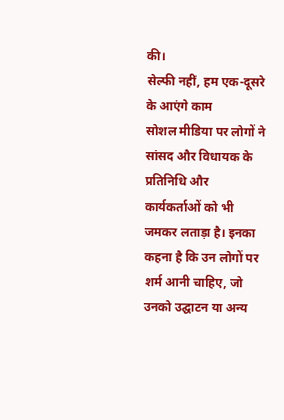की।
सेल्फी नहीं, हम एक-दूसरे के आएंगे काम
सोशल मीडिया पर लोगों ने सांसद और विधायक के प्रतिनिधि और कार्यकर्ताओं को भी जमकर लताड़ा है। इनका कहना है कि उन लोगों पर शर्म आनी चाहिए, जो उनको उद्घाटन या अन्य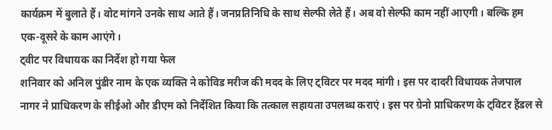कार्यक्रम में बुलाते हैं। वोट मांगने उनके साथ आते हैं। जनप्रतिनिधि के साथ सेल्फी लेते हैं। अब वो सेल्फी काम नहीं आएगी। बल्कि हम एक-दूसरे के काम आएंगे।
ट्वीट पर विधायक का निर्देश हो गया फेल
शनिवार को अनिल पुंडीर नाम के एक व्यक्ति ने कोविड मरीज की मदद के लिए ट्विटर पर मदद मांगी। इस पर दादरी विधायक तेजपाल नागर ने प्राधिकरण के सीईओ और डीएम को निर्देशित किया कि तत्काल सहायता उपलब्ध कराएं। इस पर ग्रेनो प्राधिकरण के ट्विटर हैंडल से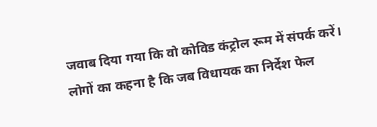जवाब दिया गया कि वो कोविड कंट्रोल रूम में संपर्क करें। लोगों का कहना है कि जब विधायक का निर्देश फेल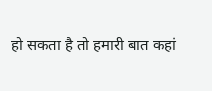हो सकता है तो हमारी बात कहां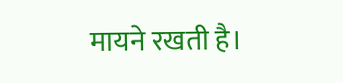मायने रखती है।